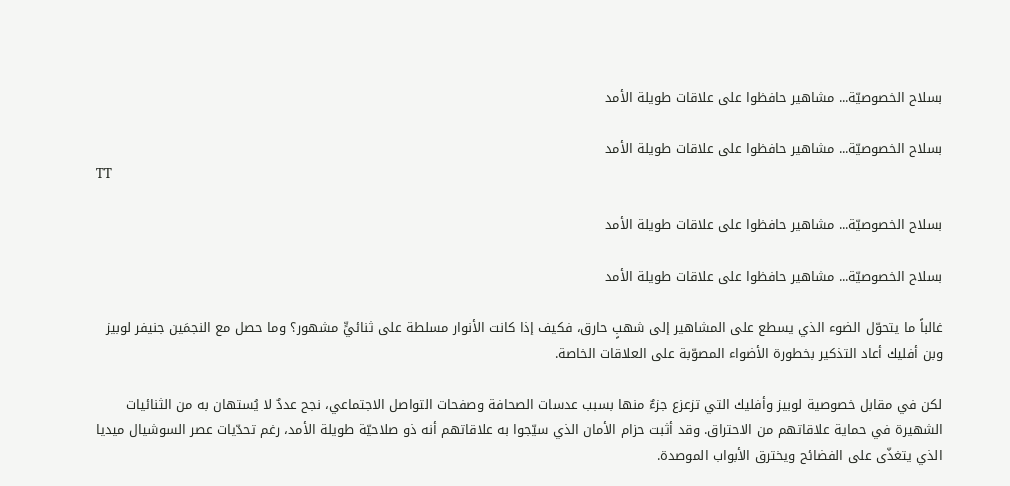بسلاح الخصوصيّة... مشاهير حافظوا على علاقات طويلة الأمد

بسلاح الخصوصيّة... مشاهير حافظوا على علاقات طويلة الأمد
TT

بسلاح الخصوصيّة... مشاهير حافظوا على علاقات طويلة الأمد

بسلاح الخصوصيّة... مشاهير حافظوا على علاقات طويلة الأمد

غالباً ما يتحوّل الضوء الذي يسطع على المشاهير إلى شهبٍ حارق، فكيف إذا كانت الأنوار مسلطة على ثنائيٍّ مشهور؟ وما حصل مع النجمَين جنيفر لوبيز وبن أفليك أعاد التذكير بخطورة الأضواء المصوّبة على العلاقات الخاصة.

لكن في مقابل خصوصية لوبيز وأفليك التي تزعزع جزءٌ منها بسبب عدسات الصحافة وصفحات التواصل الاجتماعي، نجح عددٌ لا يُستهان به من الثنائيات الشهيرة في حماية علاقاتهم من الاحتراق. وقد أثبت حزام الأمان الذي سيّجوا به علاقاتهم أنه ذو صلاحيّة طويلة الأمد، رغم تحدّيات عصر السوشيال ميديا الذي يتغذّى على الفضائح ويخترق الأبواب الموصدة.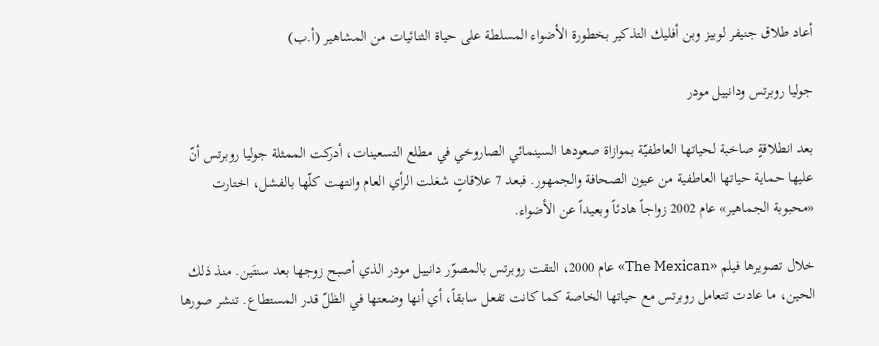أعاد طلاق جنيفر لوبيز وبن أفليك التذكير بخطورة الأضواء المسلطة على حياة الثنائيات من المشاهير (أ.ب)

جوليا روبرتس ودانييل مودر

بعد انطلاقةٍ صاخبة لحياتها العاطفيّة بموازاة صعودها السينمائي الصاروخي في مطلع التسعينات، أدركت الممثلة جوليا روبرتس أنّ عليها حماية حياتها العاطفية من عيون الصحافة والجمهور. فبعد 7 علاقاتٍ شغلت الرأي العام وانتهت كلّها بالفشل، اختارت «محبوبة الجماهير» عام 2002 زواجاً هادئاً وبعيداً عن الأضواء.

خلال تصويرها فيلم «The Mexican» عام 2000، التقت روبرتس بالمصوّر دانييل مودر الذي أصبح زوجها بعد سنتَين. منذ ذلك الحين، ما عادت تتعامل روبرتس مع حياتها الخاصة كما كانت تفعل سابقاً، أي أنها وضعتها في الظلّ قدر المستطاع. تنشر صورها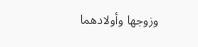وزوجها وأولادهما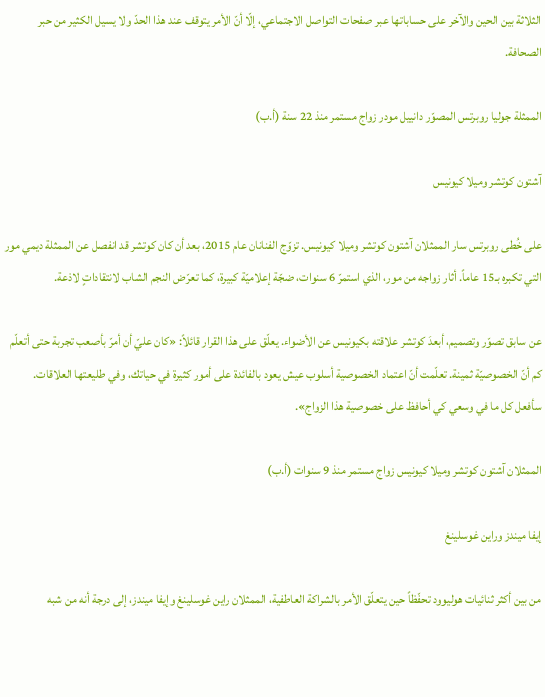الثلاثة بين الحين والآخر على حساباتها عبر صفحات التواصل الاجتماعي، إلّا أنّ الأمر يتوقف عند هذا الحدّ ولا يسيل الكثير من حبر الصحافة.

الممثلة جوليا روبرتس المصوّر دانييل مودر زواج مستمر منذ 22 سنة (أ.ب)

آشتون كوتشر وميلا كيونيس

على خُطى روبرتس سار الممثلان آشتون كوتشر وميلا كيونيس. تزوّج الفنانان عام 2015، بعد أن كان كوتشر قد انفصل عن الممثلة ديمي مور التي تكبره بـ15 عاماً. أثار زواجه من مور، الذي استمرّ 6 سنوات، ضجّة إعلاميّة كبيرة، كما تعرّض النجم الشاب لانتقاداتٍ لاذعة.

عن سابق تصوّر وتصميم، أبعدَ كوتشر علاقته بكيونيس عن الأضواء. يعلّق على هذا القرار قائلاً: «كان عليّ أن أمرّ بأصعب تجربة حتى أتعلّم كم أنّ الخصوصيّة ثمينة. تعلّمت أنّ اعتماد الخصوصية أسلوب عيش يعود بالفائدة على أمور كثيرة في حياتك، وفي طليعتها العلاقات. سأفعل كل ما في وسعي كي أحافظ على خصوصية هذا الزواج».

الممثلان آشتون كوتشر وميلا كيونيس زواج مستمر منذ 9 سنوات (أ.ب)

إيفا ميندز وراين غوسلينغ

من بين أكثر ثنائيات هوليوود تحفّظاً حين يتعلّق الأمر بالشراكة العاطفية، الممثلان راين غوسلينغ وإيفا ميندز، إلى درجة أنه من شبه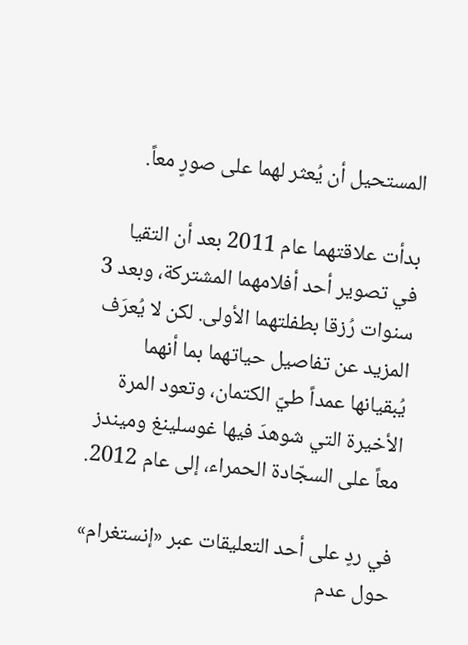المستحيل أن يُعثر لهما على صورٍ معاً.

بدأت علاقتهما عام 2011 بعد أن التقيا في تصوير أحد أفلامهما المشتركة، وبعد 3 سنوات رُزقا بطفلتهما الأولى. لكن لا يُعرَف المزيد عن تفاصيل حياتهما بما أنهما يُبقيانها عمداً طيّ الكتمان، وتعود المرة الأخيرة التي شوهدَ فيها غوسلينغ وميندز معاً على السجّادة الحمراء، إلى عام 2012.

في ردٍ على أحد التعليقات عبر «إنستغرام» حول عدم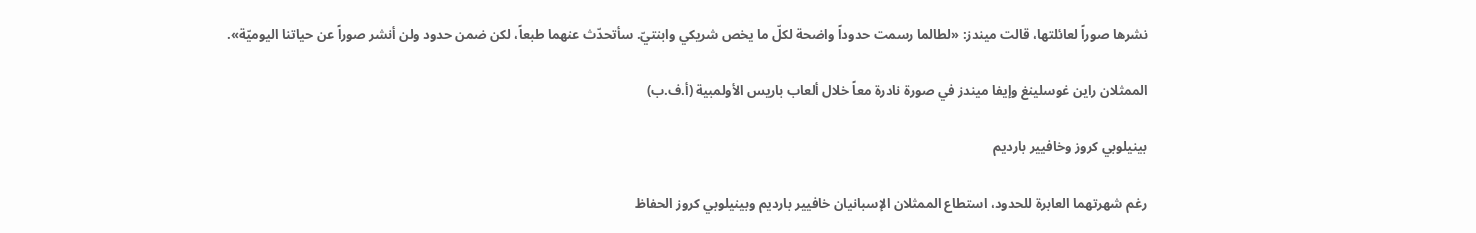نشرها صوراً لعائلتها، قالت ميندز: «لطالما رسمت حدوداً واضحة لكلّ ما يخص شريكي وابنتيّ. سأتحدّث عنهما طبعاً، لكن ضمن حدود ولن أنشر صوراً عن حياتنا اليوميّة».

الممثلان راين غوسلينغ وإيفا ميندز في صورة نادرة معاً خلال ألعاب باريس الأولمبية (أ.ف.ب)

بينيلوبي كروز وخافيير بارديم

رغم شهرتهما العابرة للحدود، استطاع الممثلان الإسبانيان خافيير بارديم وبينيلوبي كروز الحفاظ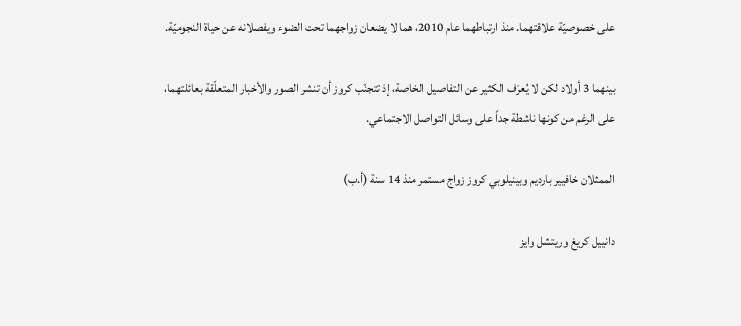على خصوصيّة علاقتهما. منذ ارتباطهما عام 2010، هما لا يضعان زواجهما تحت الضوء ويفصلانه عن حياة النجوميّة.

بينهما 3 أولاد لكن لا يُعرَف الكثير عن التفاصيل الخاصة، إذ تتجنّب كروز أن تنشر الصور والأخبار المتعلّقة بعائلتهما، على الرغم من كونها ناشطة جداً على وسائل التواصل الاجتماعي.

الممثلان خافيير بارديم وبينيلوبي كروز زواج مستمر منذ 14 سنة (أ.ب)

دانييل كريغ وريتشل وايز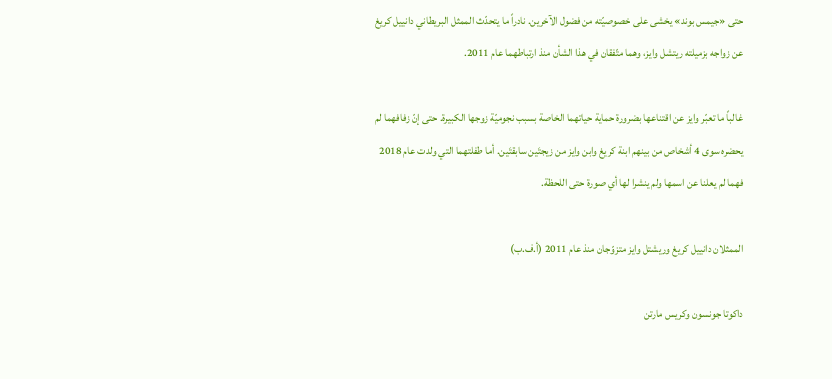حتى «جيمس بوند» يخشى على خصوصيّته من فضول الآخرين. نادراً ما يتحدّث الممثل البريطاني دانييل كريغ عن زواجه بزميلته ريتشل وايز، وهما متّفقان في هذا الشأن منذ ارتباطهما عام 2011.

غالباً ما تعبّر وايز عن اقتناعها بضرورة حماية حياتهما الخاصة بسبب نجوميّة زوجها الكبيرة. حتى إنّ زفافهما لم يحضره سوى 4 أشخاص من بينهم ابنة كريغ وابن وايز من زيجتَين سابقتَين. أما طفلتهما التي ولدت عام 2018 فهما لم يعلنا عن اسمها ولم ينشرا لها أي صورة حتى اللحظة.

الممثلان دانييل كريغ وريشتل وايز متزوّجان منذ عام 2011 (أ.ف.ب)

داكوتا جونسون وكريس مارتن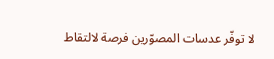لا توفّر عدسات المصوّرين فرصة لالتقاط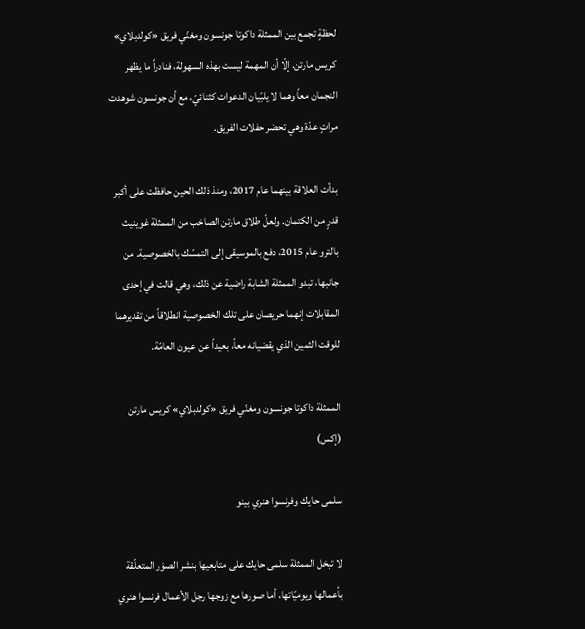لحظةٍ تجمع بين الممثلة داكوتا جونسون ومغنّي فريق «كولدبلاي» كريس مارتن. إلّا أن المهمة ليست بهذه السهولة، فنادراً ما يظهر النجمان معاً وهما لا يلبّيان الدعوات كثنائيّ، مع أن جونسون شوهدت مراتٍ عدّة وهي تحضر حفلات الفريق.

بدأت العلاقة بينهما عام 2017، ومنذ ذلك الحين حافظت على أكبر قدرٍ من الكتمان. ولعلّ طلاق مارتن الصاخب من الممثلة غوينيث بالترو عام 2015، دفع بالموسيقى إلى التمسّك بالخصوصية. من جانبها، تبدو الممثلة الشابة راضية عن ذلك، وهي قالت في إحدى المقابلات إنهما حريصان على تلك الخصوصية انطلاقاً من تقديرهما للوقت الثمين الذي يقضيانه معاً، بعيداً عن عيون العامّة.

الممثلة داكوتا جونسون ومغنّي فريق «كولدبلاي» كريس مارتن (إكس)

سلمى حايك وفرنسوا هنري بينو

لا تبخل الممثلة سلمى حايك على متابعيها بنشر الصوَر المتعلّقة بأعمالها ويوميّاتها، أما صورها مع زوجها رجل الأعمال فرنسوا هنري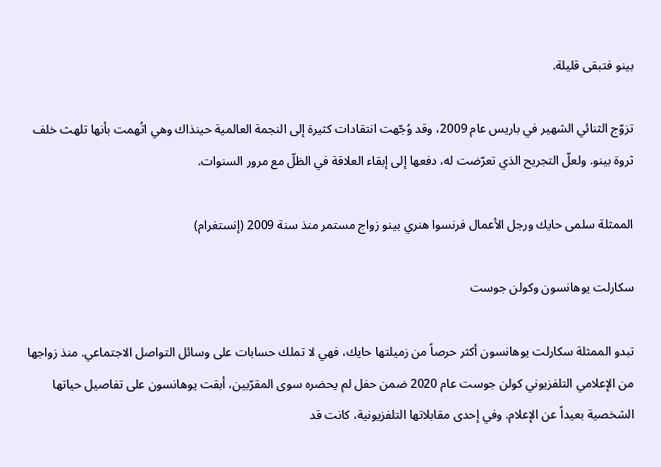بينو فتبقى قليلة.

تزوّج الثنائي الشهير في باريس عام 2009، وقد وُجّهت انتقادات كثيرة إلى النجمة العالمية حينذاك وهي اتُهمت بأنها تلهث خلف ثروة بينو. ولعلّ التجريح الذي تعرّضت له، دفعها إلى إبقاء العلاقة في الظلّ مع مرور السنوات.

الممثلة سلمى حايك ورجل الأعمال فرنسوا هنري بينو زواج مستمر منذ سنة 2009 (إنستغرام)

سكارلت يوهانسون وكولن جوست

تبدو الممثلة سكارلت يوهانسون أكثر حرصاً من زميلتها حايك، فهي لا تملك حسابات على وسائل التواصل الاجتماعي. منذ زواجها من الإعلامي التلفزيوني كولن جوست عام 2020 ضمن حفل لم يحضره سوى المقرّبين، أبقت يوهانسون على تفاصيل حياتها الشخصية بعيداً عن الإعلام. وفي إحدى مقابلاتها التلفزيونية، كانت قد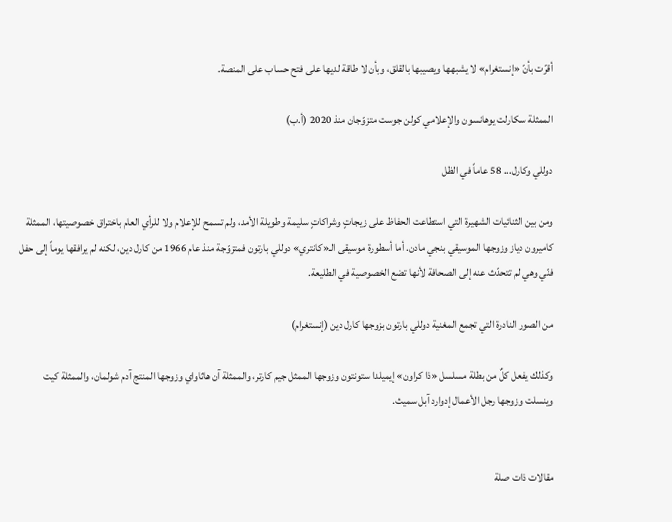أقرّت بأنّ «إنستغرام» لا يشبهها ويصيبها بالقلق، وبأن لا طاقة لديها على فتح حساب على المنصة.

الممثلة سكارلت يوهانسون والإعلامي كولن جوست متزوّجان منذ 2020 (أ.ب)

دوللي وكارل... 58 عاماً في الظل

ومن بين الثنائيات الشهيرة التي استطاعت الحفاظ على زيجاتٍ وشراكاتٍ سليمة وطويلة الأمد، ولم تسمح للإعلام ولا للرأي العام باختراق خصوصيتها، الممثلة كاميرون دياز وزوجها الموسيقي بنجي مادن. أما أسطورة موسيقى الـ«كانتري» دوللي بارتون فمتزوّجة منذ عام 1966 من كارل دين، لكنه لم يرافقها يوماً إلى حفل فنّي وهي لم تتحدّث عنه إلى الصحافة لأنها تضع الخصوصية في الطليعة.

من الصور النادرة التي تجمع المغنية دوللي بارتون بزوجها كارل دين (إنستغرام)

وكذلك يفعل كلٌ من بطلة مسلسل «ذا كراون» إيميلدا ستونتون وزوجها الممثل جيم كارتر، والممثلة آن هاثاواي وزوجها المنتج آدم شولمان، والممثلة كيت وينسلت وزوجها رجل الأعمال إدوارد آبل سميث.


مقالات ذات صلة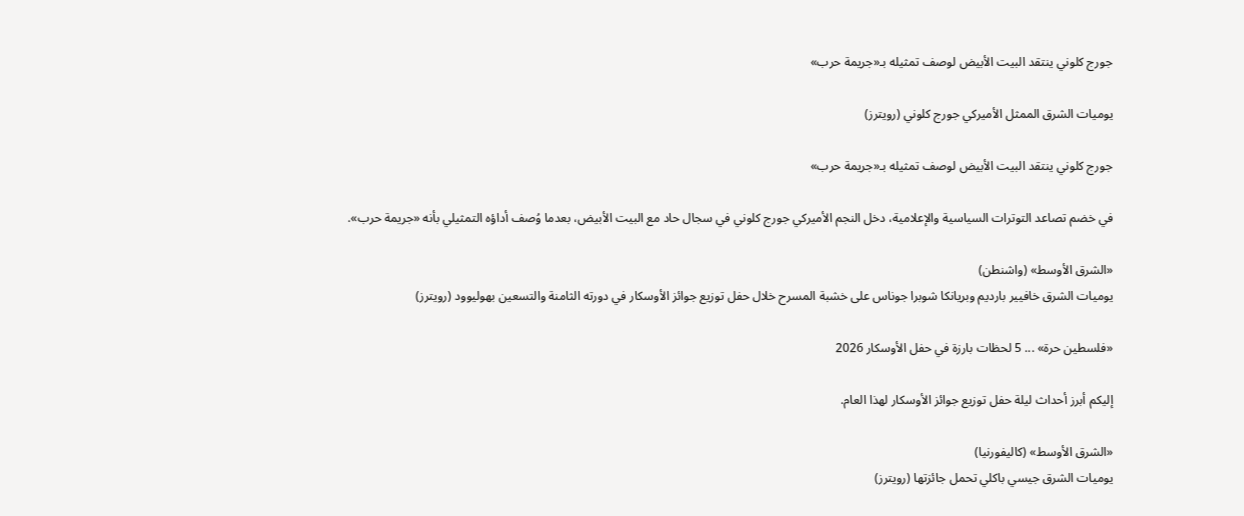جورج كلوني ينتقد البيت الأبيض لوصف تمثيله بـ«جريمة حرب»

يوميات الشرق الممثل الأميركي جورج كلوني (رويترز)

جورج كلوني ينتقد البيت الأبيض لوصف تمثيله بـ«جريمة حرب»

في خضم تصاعد التوترات السياسية والإعلامية، دخل النجم الأميركي جورج كلوني في سجال حاد مع البيت الأبيض، بعدما وُصف أداؤه التمثيلي بأنه «جريمة حرب».

«الشرق الأوسط» (واشنطن)
يوميات الشرق خافيير بارديم وبريانكا شوبرا جوناس على خشبة المسرح خلال حفل توزيع جوائز الأوسكار في دورته الثامنة والتسعين بهوليوود (رويترز)

«فلسطين حرة» ... 5 لحظات بارزة في حفل الأوسكار 2026

إليكم أبرز أحداث ليلة حفل توزيع جوائز الأوسكار لهذا العام.

«الشرق الأوسط» (كاليفورنيا)
يوميات الشرق جيسي باكلي تحمل جائزتها (رويترز)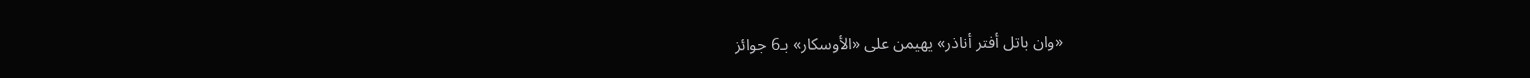«وان باتل أفتر أناذر» يهيمن على «الأوسكار» بـ6 جوائز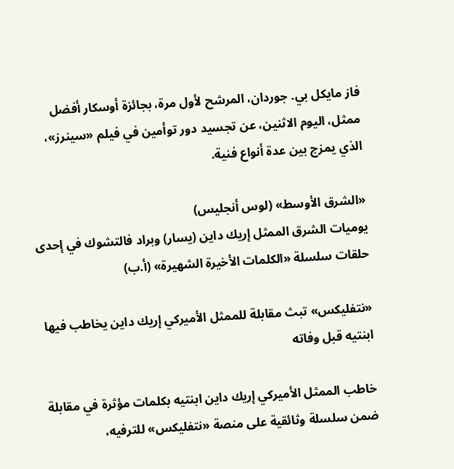فاز مايكل بي. جوردان، المرشح لأول مرة، بجائزة أوسكار أفضل ممثل، ‌اليوم الاثنين، عن ‌تجسيد دور ‌توأمين في فيلم «سينرز»، الذي يمزج بين عدة أنواع فنية.

«الشرق الأوسط» (لوس أنجليس)
يوميات الشرق الممثل إريك داين (يسار) وبراد فالتشوك في إحدى حلقات سلسلة «الكلمات الأخيرة الشهيرة» (أ.ب)

«نتفليكس» تبث مقابلة للممثل الأميركي إريك داين يخاطب فيها ابنتيه قبل وفاته

خاطب الممثل الأميركي إريك داين ابنتيه بكلمات مؤثرة في مقابلة ضمن سلسلة وثائقية على منصة «نتفليكس» للترفيه،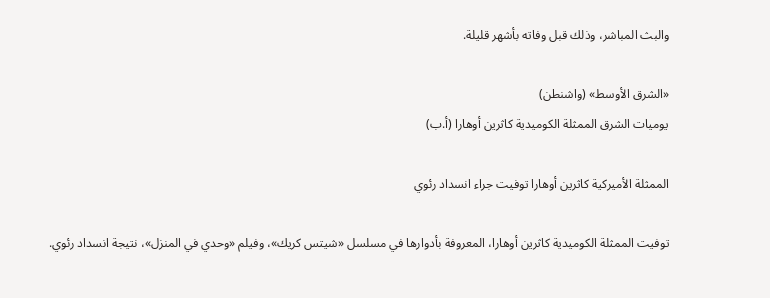والبث المباشر، وذلك قبل وفاته بأشهر قليلة.

«الشرق الأوسط» (واشنطن)
يوميات الشرق الممثلة الكوميدية كاثرين أوهارا (أ.ب)

الممثلة الأميركية كاثرين أوهارا توفيت جراء انسداد رئوي

توفيت الممثلة الكوميدية كاثرين أوهارا، المعروفة بأدوارها في مسلسل «شيتس كريك»، وفيلم «وحدي في المنزل»، نتيجة انسداد رئوي.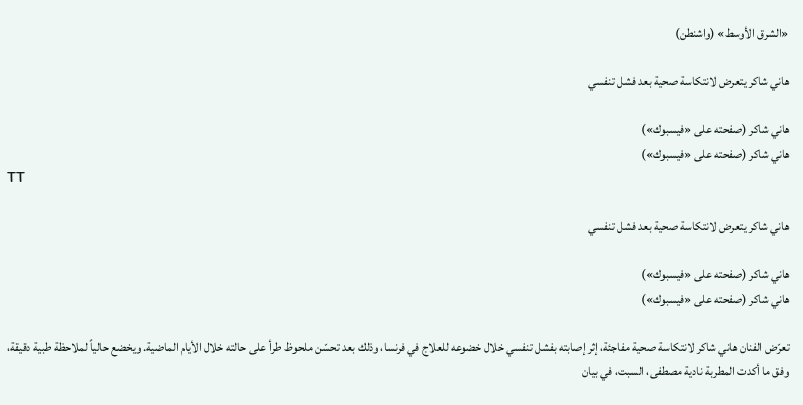«الشرق الأوسط» (واشنطن)

هاني شاكر يتعرض لانتكاسة صحية بعد فشل تنفسي

هاني شاكر (صفحته على «فيسبوك»)
هاني شاكر (صفحته على «فيسبوك»)
TT

هاني شاكر يتعرض لانتكاسة صحية بعد فشل تنفسي

هاني شاكر (صفحته على «فيسبوك»)
هاني شاكر (صفحته على «فيسبوك»)

تعرّض الفنان هاني شاكر لانتكاسة صحية مفاجئة، إثر إصابته بفشل تنفسي خلال خضوعه للعلاج في فرنسا، وذلك بعد تحسّن ملحوظ طرأ على حالته خلال الأيام الماضية. ويخضع حالياً لملاحظة طبية دقيقة، وفق ما أكدت المطربة نادية مصطفى، السبت، في بيان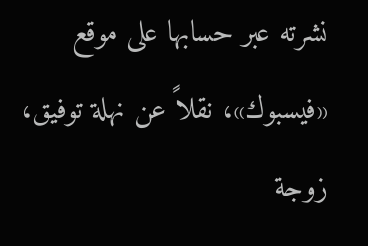نشرته عبر حسابها على موقع «فيسبوك»، نقلاً عن نهلة توفيق، زوجة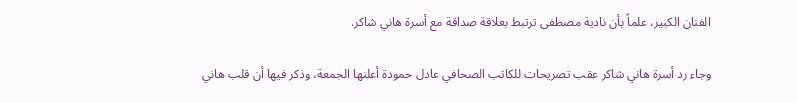الفنان الكبير، علماً بأن نادية مصطفى ترتبط بعلاقة صداقة مع أسرة هاني شاكر.

وجاء رد أسرة هاني شاكر عقب تصريحات للكاتب الصحافي عادل حمودة أعلنها الجمعة، وذكر فيها أن قلب هاني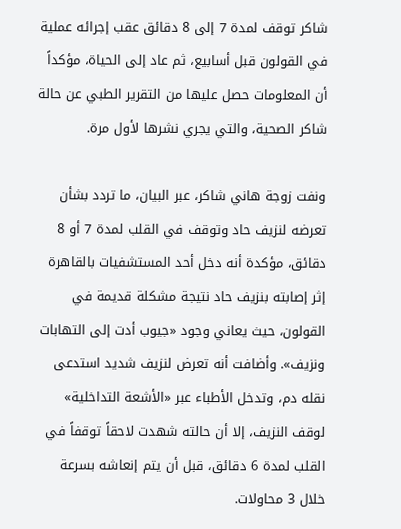شاكر توقف لمدة 7 إلى 8 دقائق عقب إجرائه عملية في القولون قبل أسابيع، ثم عاد إلى الحياة، مؤكداً أن المعلومات حصل عليها من التقرير الطبي عن حالة شاكر الصحية، والتي يجري نشرها لأول مرة.

ونفت زوجة هاني شاكر، عبر البيان، ما تردد بشأن تعرضه لنزيف حاد وتوقف في القلب لمدة 7 أو 8 دقائق، مؤكدة أنه دخل أحد المستشفيات بالقاهرة إثر إصابته بنزيف حاد نتيجة مشكلة قديمة في القولون، حيث يعاني وجود «جيوب أدت إلى التهابات ونزيف». وأضافت أنه تعرض لنزيف شديد استدعى نقله دم، وتدخل الأطباء عبر «الأشعة التداخلية» لوقف النزيف، إلا أن حالته شهدت لاحقاً توقفاً في القلب لمدة 6 دقائق، قبل أن يتم إنعاشه بسرعة خلال 3 محاولات.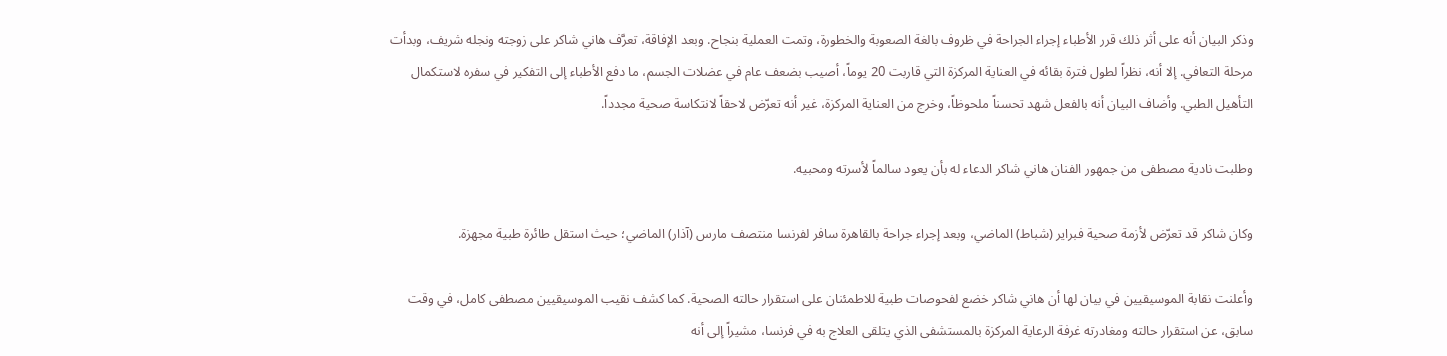وذكر البيان أنه على أثر ذلك قرر الأطباء إجراء الجراحة في ظروف بالغة الصعوبة والخطورة، وتمت العملية بنجاح. وبعد الإفاقة، تعرَّف هاني شاكر على زوجته ونجله شريف، وبدأت مرحلة التعافي. إلا أنه، نظراً لطول فترة بقائه في العناية المركزة التي قاربت 20 يوماً، أصيب بضعف عام في عضلات الجسم، ما دفع الأطباء إلى التفكير في سفره لاستكمال التأهيل الطبي. وأضاف البيان أنه بالفعل شهد تحسناً ملحوظاً، وخرج من العناية المركزة، غير أنه تعرّض لاحقاً لانتكاسة صحية مجدداً.

وطلبت نادية مصطفى من جمهور الفنان هاني شاكر الدعاء له بأن يعود سالماً لأسرته ومحبيه.

وكان شاكر قد تعرّض لأزمة صحية فبراير (شباط) الماضي، وبعد إجراء جراحة بالقاهرة سافر لفرنسا منتصف مارس (آذار) الماضي؛ حيث استقل طائرة طبية مجهزة.

وأعلنت نقابة الموسيقيين في بيان لها أن هاني شاكر خضع لفحوصات طبية للاطمئنان على استقرار حالته الصحية. كما كشف نقيب الموسيقيين مصطفى كامل، في وقت سابق، عن استقرار حالته ومغادرته غرفة الرعاية المركزة بالمستشفى الذي يتلقى العلاج به في فرنسا، مشيراً إلى أنه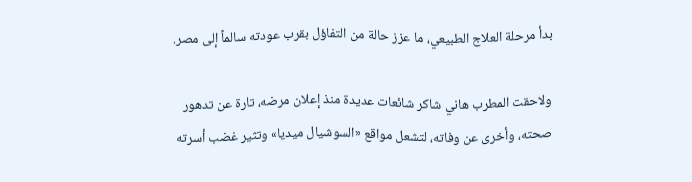بدأ مرحلة العلاج الطبيعي، ما عزز حالة من التفاؤل بقرب عودته سالماً إلى مصر.

ولاحقت المطرب هاني شاكر شائعات عديدة منذ إعلان مرضه، تارة عن تدهور صحته، وأخرى عن وفاته، لتشعل مواقع «السوشيال ميديا» وتثير غضب أسرته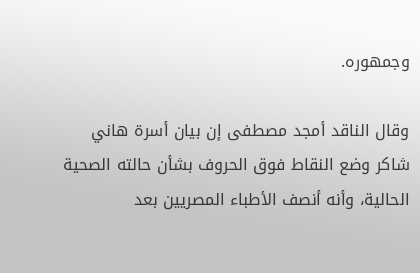وجمهوره.

وقال الناقد أمجد مصطفى إن بيان أسرة هاني شاكر وضع النقاط فوق الحروف بشأن حالته الصحية الحالية، وأنه أنصف الأطباء المصريين بعد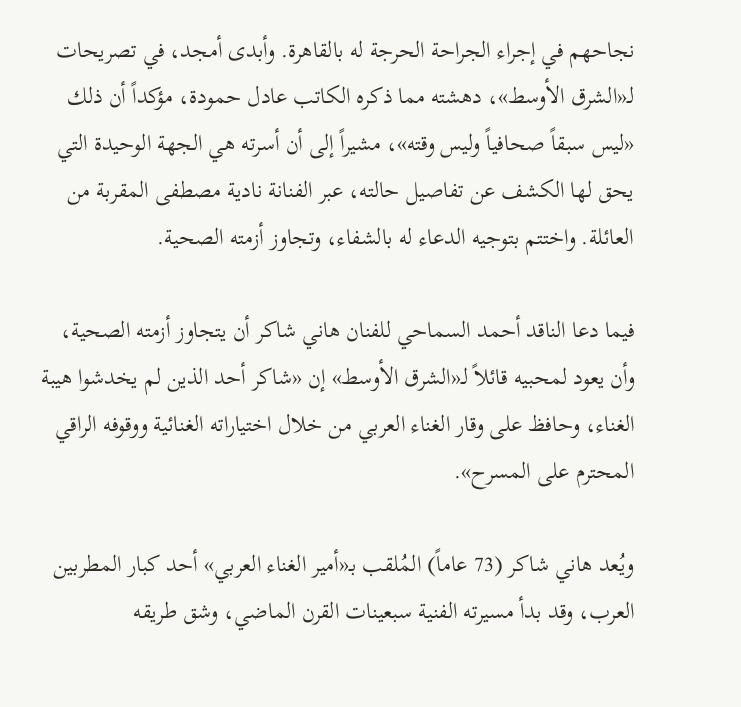نجاحهم في إجراء الجراحة الحرجة له بالقاهرة. وأبدى أمجد، في تصريحات لـ«الشرق الأوسط»، دهشته مما ذكره الكاتب عادل حمودة، مؤكداً أن ذلك «ليس سبقاً صحافياً وليس وقته»، مشيراً إلى أن أسرته هي الجهة الوحيدة التي يحق لها الكشف عن تفاصيل حالته، عبر الفنانة نادية مصطفى المقربة من العائلة. واختتم بتوجيه الدعاء له بالشفاء، وتجاوز أزمته الصحية.

فيما دعا الناقد أحمد السماحي للفنان هاني شاكر أن يتجاوز أزمته الصحية، وأن يعود لمحبيه قائلاً لـ«الشرق الأوسط» إن «شاكر أحد الذين لم يخدشوا هيبة الغناء، وحافظ على وقار الغناء العربي من خلال اختياراته الغنائية ووقوفه الراقي المحترم على المسرح».

ويُعد هاني شاكر (73 عاماً) المُلقب بـ«أمير الغناء العربي» أحد كبار المطربين العرب، وقد بدأ مسيرته الفنية سبعينات القرن الماضي، وشق طريقه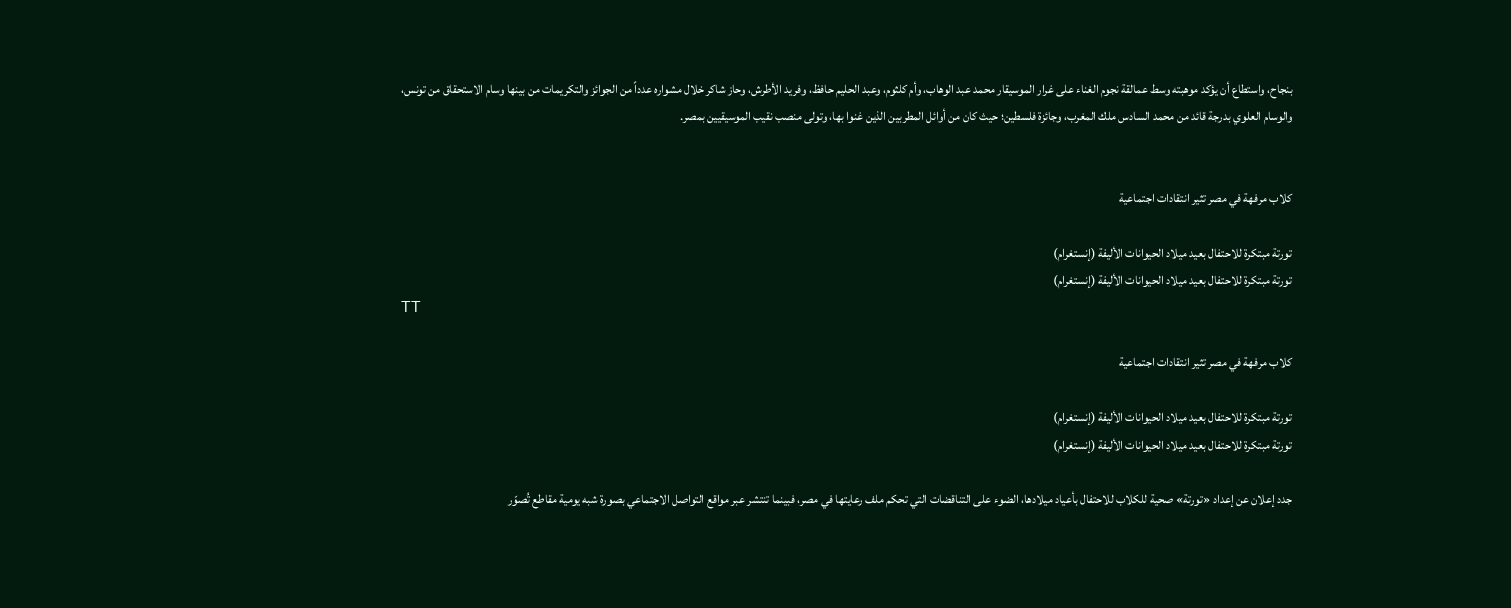بنجاح، واستطاع أن يؤكد موهبته وسط عمالقة نجوم الغناء على غرار الموسيقار محمد عبد الوهاب، وأم كلثوم، وعبد الحليم حافظ، وفريد الأطرش، وحاز شاكر خلال مشواره عدداً من الجوائز والتكريمات من بينها وسام الاستحقاق من تونس، والوسام العلوي بدرجة قائد من محمد السادس ملك المغرب، وجائزة فلسطين؛ حيث كان من أوائل المطربين الذين غنوا بها، وتولى منصب نقيب الموسيقيين بمصر.


كلاب مرفهة في مصر تثير انتقادات اجتماعية

تورتة مبتكرة للاحتفال بعيد ميلاد الحيوانات الأليفة (إنستغرام)
تورتة مبتكرة للاحتفال بعيد ميلاد الحيوانات الأليفة (إنستغرام)
TT

كلاب مرفهة في مصر تثير انتقادات اجتماعية

تورتة مبتكرة للاحتفال بعيد ميلاد الحيوانات الأليفة (إنستغرام)
تورتة مبتكرة للاحتفال بعيد ميلاد الحيوانات الأليفة (إنستغرام)

جدد إعلان عن إعداد «تورتة» صحية للكلاب للاحتفال بأعياد ميلادها، الضوء على التناقضات التي تحكم ملف رعايتها في مصر، فبينما تنتشر عبر مواقع التواصل الاجتماعي بصورة شبه يومية مقاطع تُصوّر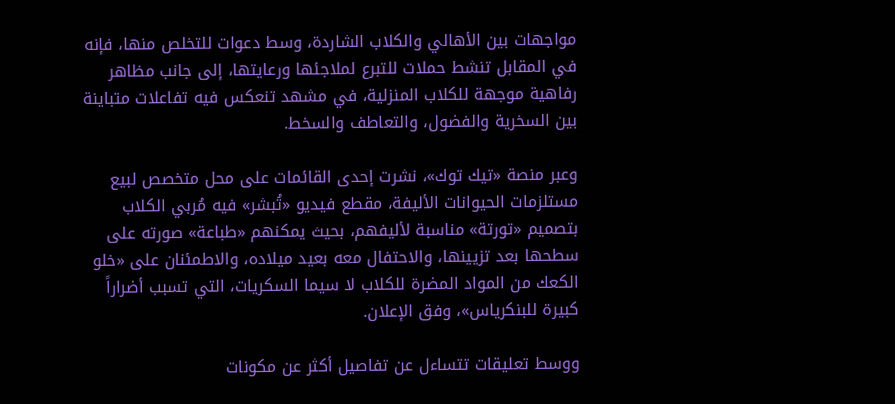مواجهات بين الأهالي والكلاب الشاردة، وسط دعوات للتخلص منها، فإنه في المقابل تنشط حملات للتبرع لملاجئها ورعايتها، إلى جانب مظاهر رفاهية موجهة للكلاب المنزلية، في مشهد تنعكس فيه تفاعلات متباينة بين السخرية والفضول، والتعاطف والسخط.

وعبر منصة «تيك توك»، نشرت إحدى القائمات على محل متخصص لبيع مستلزمات الحيوانات الأليفة، مقطع فيديو «تُبشر» فيه مُربي الكلاب بتصميم «تورتة» مناسبة لأليفهم، بحيث يمكنهم «طباعة» صورته على سطحها بعد تزيينها، والاحتفال معه بعيد ميلاده، والاطمئنان على «خلو الكعك من المواد المضرة للكلاب لا سيما السكريات، التي تسبب أضراراً كبيرة للبنكرياس»، وفق الإعلان.

ووسط تعليقات تتساءل عن تفاصيل أكثر عن مكونات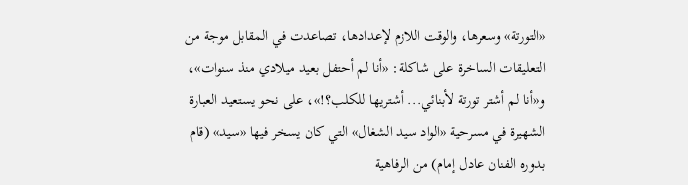«التورتة» وسعرها، والوقت اللازم لإعدادها، تصاعدت في المقابل موجة من التعليقات الساخرة على شاكلة: «أنا لم أحتفل بعيد ميلادي منذ سنوات»، و«أنا لم أشتر تورتة لأبنائي... أشتريها للكلب؟!»، على نحو يستعيد العبارة الشهيرة في مسرحية «الواد سيد الشغال» التي كان يسخر فيها «سيد» (قام بدوره الفنان عادل إمام) من الرفاهية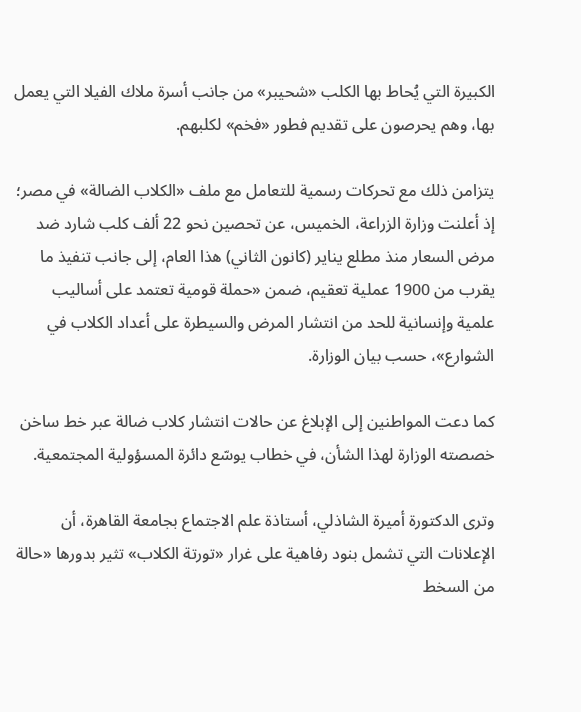الكبيرة التي يُحاط بها الكلب «شحيبر» من جانب أسرة ملاك الفيلا التي يعمل بها، وهم يحرصون على تقديم فطور «فخم» لكلبهم.

يتزامن ذلك مع تحركات رسمية للتعامل مع ملف «الكلاب الضالة» في مصر؛ إذ أعلنت وزارة الزراعة، الخميس، عن تحصين نحو 22 ألف كلب شارد ضد مرض السعار منذ مطلع يناير (كانون الثاني) هذا العام، إلى جانب تنفيذ ما يقرب من 1900 عملية تعقيم، ضمن «حملة قومية تعتمد على أساليب علمية وإنسانية للحد من انتشار المرض والسيطرة على أعداد الكلاب في الشوارع»، حسب بيان الوزارة.

كما دعت المواطنين إلى الإبلاغ عن حالات انتشار كلاب ضالة عبر خط ساخن خصصته الوزارة لهذا الشأن، في خطاب يوسّع دائرة المسؤولية المجتمعية.

وترى الدكتورة أميرة الشاذلي، أستاذة علم الاجتماع بجامعة القاهرة، أن الإعلانات التي تشمل بنود رفاهية على غرار «تورتة الكلاب» تثير بدورها «حالة من السخط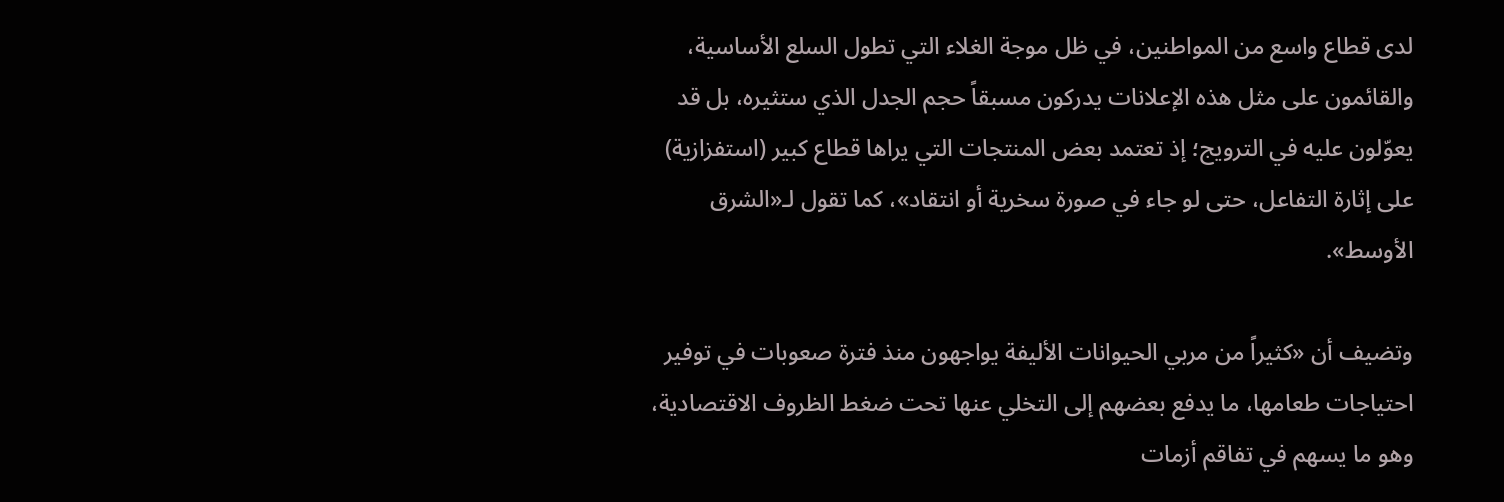لدى قطاع واسع من المواطنين، في ظل موجة الغلاء التي تطول السلع الأساسية، والقائمون على مثل هذه الإعلانات يدركون مسبقاً حجم الجدل الذي ستثيره، بل قد يعوّلون عليه في الترويج؛ إذ تعتمد بعض المنتجات التي يراها قطاع كبير (استفزازية) على إثارة التفاعل، حتى لو جاء في صورة سخرية أو انتقاد»، كما تقول لـ«الشرق الأوسط».

وتضيف أن «كثيراً من مربي الحيوانات الأليفة يواجهون منذ فترة صعوبات في توفير احتياجات طعامها، ما يدفع بعضهم إلى التخلي عنها تحت ضغط الظروف الاقتصادية، وهو ما يسهم في تفاقم أزمات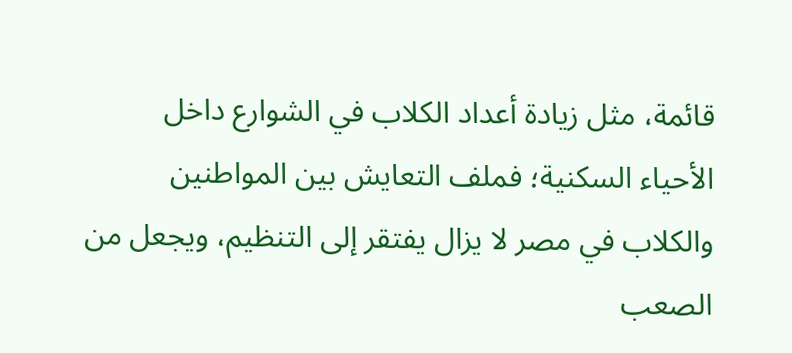قائمة، مثل زيادة أعداد الكلاب في الشوارع داخل الأحياء السكنية؛ فملف التعايش بين المواطنين والكلاب في مصر لا يزال يفتقر إلى التنظيم، ويجعل من الصعب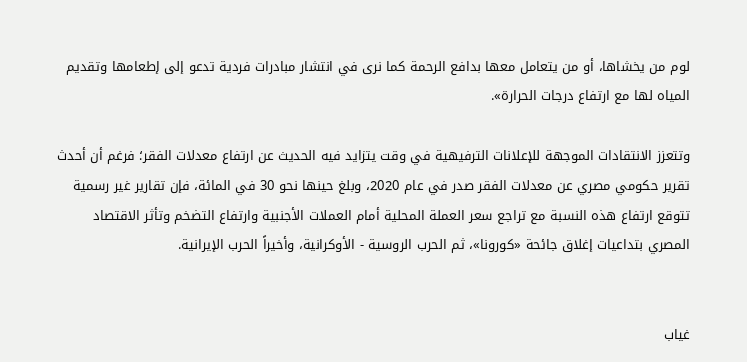لوم من يخشاها، أو من يتعامل معها بدافع الرحمة كما نرى في انتشار مبادرات فردية تدعو إلى إطعامها وتقديم المياه لها مع ارتفاع درجات الحرارة».

وتتعزز الانتقادات الموجهة للإعلانات الترفيهية في وقت يتزايد فيه الحديث عن ارتفاع معدلات الفقر؛ فرغم أن أحدث تقرير حكومي مصري عن معدلات الفقر صدر في عام 2020، وبلغ حينها نحو 30 في المائة، فإن تقارير غير رسمية تتوقع ارتفاع هذه النسبة مع تراجع سعر العملة المحلية أمام العملات الأجنبية وارتفاع التضخم وتأثر الاقتصاد المصري بتداعيات إغلاق جائحة «كورونا»، ثم الحرب الروسية - الأوكرانية، وأخيراً الحرب الإيرانية.


غياب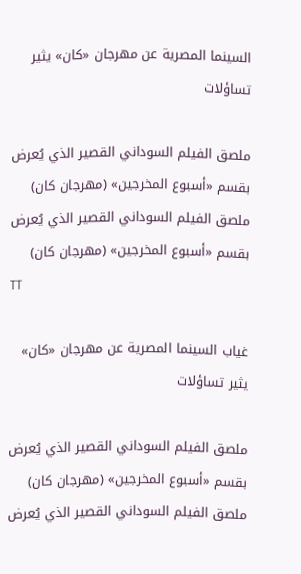السينما المصرية عن مهرجان «كان» يثير تساؤلات

ملصق الفيلم السوداني القصير الذي يُعرض بقسم «أسبوع المخرجين» (مهرجان كان)
ملصق الفيلم السوداني القصير الذي يُعرض بقسم «أسبوع المخرجين» (مهرجان كان)
TT

غياب السينما المصرية عن مهرجان «كان» يثير تساؤلات

ملصق الفيلم السوداني القصير الذي يُعرض بقسم «أسبوع المخرجين» (مهرجان كان)
ملصق الفيلم السوداني القصير الذي يُعرض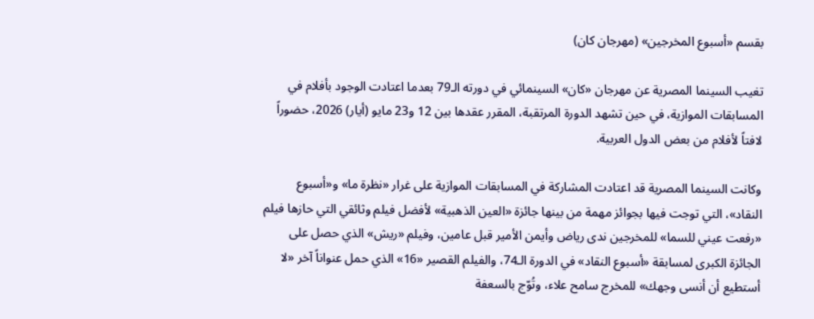بقسم «أسبوع المخرجين» (مهرجان كان)

تغيب السينما المصرية عن مهرجان «كان» السينمائي في دورته الـ79 بعدما اعتادت الوجود بأفلام في المسابقات الموازية، في حين تشهد الدورة المرتقبة، المقرر عقدها بين 12 و23 مايو (أيار) 2026، حضوراً لافتاً لأفلام من بعض الدول العربية.

وكانت السينما المصرية قد اعتادت المشاركة في المسابقات الموازية على غرار «نظرة ما» و«أسبوع النقاد»، التي توجت فيها بجوائز مهمة من بينها جائزة «العين الذهبية» لأفضل فيلم وثائقي التي حازها فيلم «رفعت عيني للسما» للمخرجين ندى رياض وأيمن الأمير قبل عامين، وفيلم «ريش» الذي حصل على الجائزة الكبرى لمسابقة «أسبوع النقاد» في الدورة الـ74، والفيلم القصير «16» الذي حمل عنواناً آخر «لا أستطيع أن أنسى وجهك» للمخرج سامح علاء، وتُوّج بالسعفة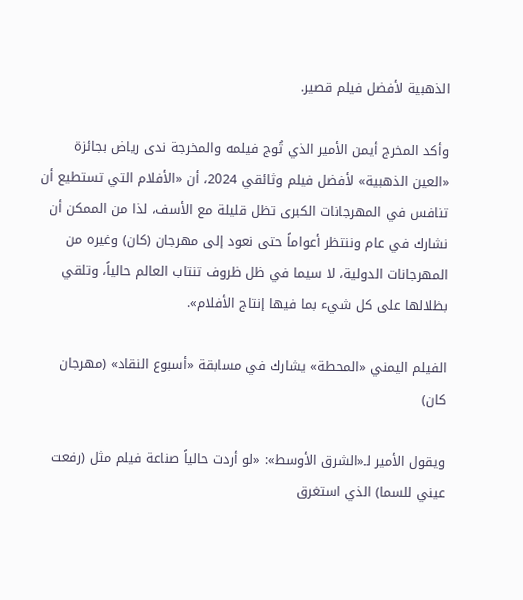الذهبية لأفضل فيلم قصير.

وأكد المخرج أيمن الأمير الذي تُوج فيلمه والمخرجة ندى رياض بجائزة «العين الذهبية» لأفضل فيلم وثائقي 2024، أن «الأفلام التي تستطيع أن تنافس في المهرجانات الكبرى تظل قليلة مع الأسف، لذا من الممكن أن نشارك في عام وننتظر أعواماً حتى نعود إلى مهرجان (كان) وغيره من المهرجانات الدولية، لا سيما في ظل ظروف تنتاب العالم حالياً، وتلقي بظلالها على كل شيء بما فيها إنتاج الأفلام».

الفيلم اليمني «المحطة» يشارك في مسابقة «أسبوع النقاد» (مهرجان كان)

ويقول الأمير لـ«الشرق الأوسط»: «لو أردت حالياً صناعة فيلم مثل (رفعت عيني للسما) الذي استغرق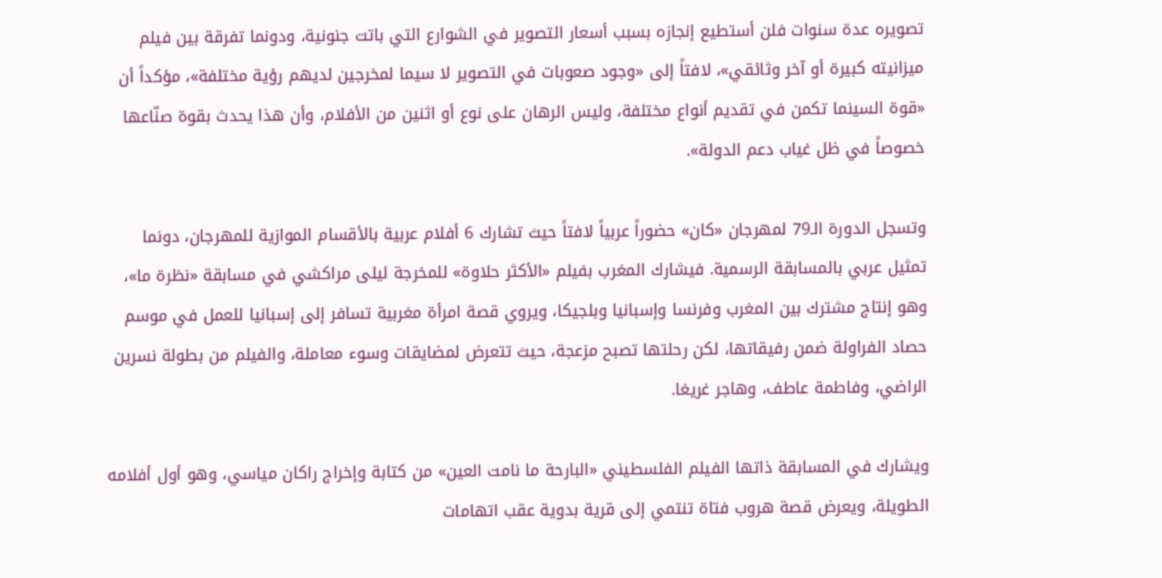تصويره عدة سنوات فلن أستطيع إنجازه بسبب أسعار التصوير في الشوارع التي باتت جنونية، ودونما تفرقة بين فيلم ميزانيته كبيرة أو آخر وثائقي»، لافتاً إلى «وجود صعوبات في التصوير لا سيما لمخرجين لديهم رؤية مختلفة»، مؤكداً أن «قوة السينما تكمن في تقديم أنواع مختلفة، وليس الرهان على نوع أو اثنين من الأفلام، وأن هذا يحدث بقوة صنّاعها خصوصاً في ظل غياب دعم الدولة».

وتسجل الدورة الـ79 لمهرجان «كان» حضوراً عربياً لافتاً حيث تشارك 6 أفلام عربية بالأقسام الموازية للمهرجان، دونما تمثيل عربي بالمسابقة الرسمية. فيشارك المغرب بفيلم «الأكثر حلاوة» للمخرجة ليلى مراكشي في مسابقة «نظرة ما»، وهو إنتاج مشترك بين المغرب وفرنسا وإسبانيا وبلجيكا، ويروي قصة امرأة مغربية تسافر إلى إسبانيا للعمل في موسم حصاد الفراولة ضمن رفيقاتها، لكن رحلتها تصبح مزعجة، حيث تتعرض لمضايقات وسوء معاملة، والفيلم من بطولة نسرين الراضي، وفاطمة عاطف، وهاجر غريغا.

ويشارك في المسابقة ذاتها الفيلم الفلسطيني «البارحة ما نامت العين» من كتابة وإخراج راكان مياسي، وهو أول أفلامه الطويلة، ويعرض قصة هروب فتاة تنتمي إلى قرية بدوية عقب اتهامات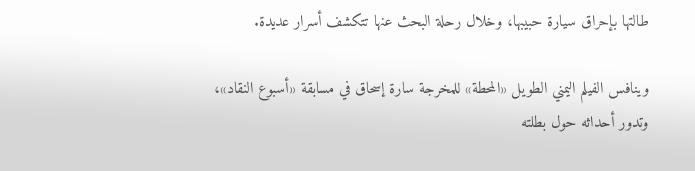طالتها بإحراق سيارة حبيبها، وخلال رحلة البحث عنها تتكشف أسرار عديدة.

وينافس الفيلم اليمني الطويل «المحطة» للمخرجة سارة إسحاق في مسابقة «أسبوع النقاد»، وتدور أحداثه حول بطلته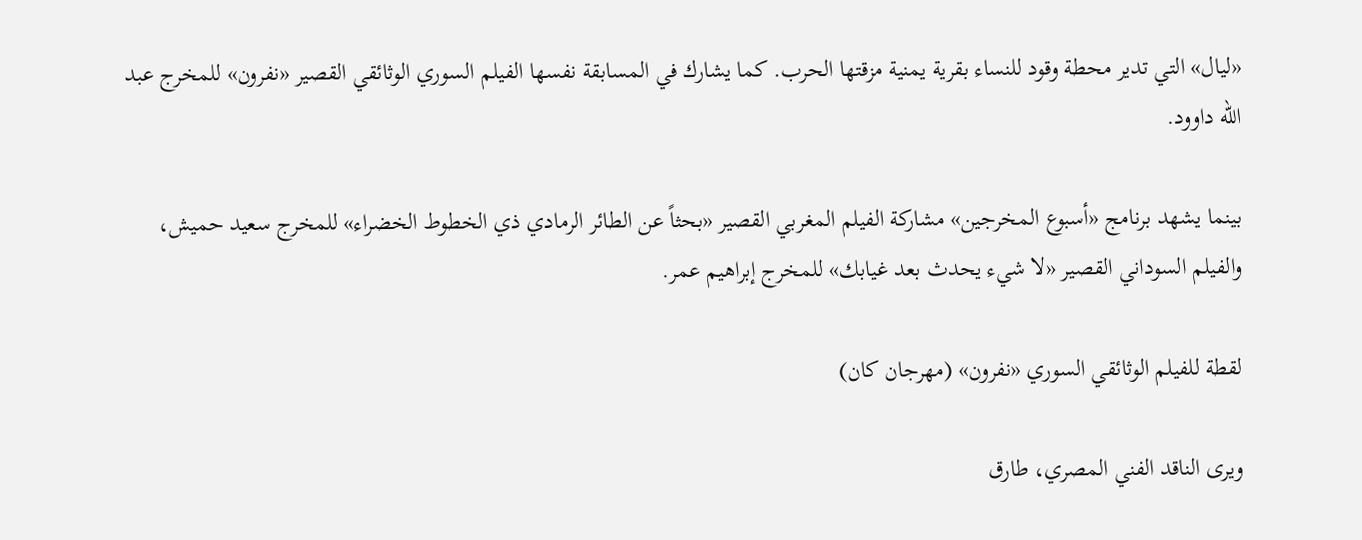«ليال» التي تدير محطة وقود للنساء بقرية يمنية مزقتها الحرب. كما يشارك في المسابقة نفسها الفيلم السوري الوثائقي القصير «نفرون» للمخرج عبد الله داوود.

بينما يشهد برنامج «أسبوع المخرجين» مشاركة الفيلم المغربي القصير «بحثاً عن الطائر الرمادي ذي الخطوط الخضراء» للمخرج سعيد حميش، والفيلم السوداني القصير «لا شيء يحدث بعد غيابك» للمخرج إبراهيم عمر.

لقطة للفيلم الوثائقي السوري «نفرون» (مهرجان كان)

ويرى الناقد الفني المصري، طارق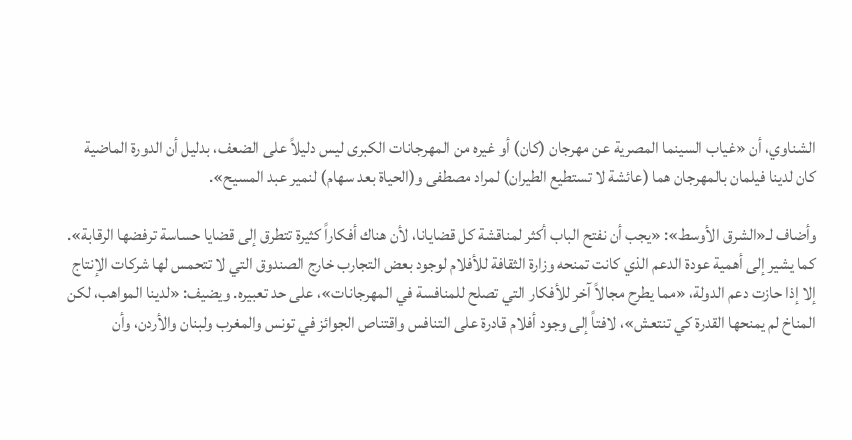الشناوي، أن «غياب السينما المصرية عن مهرجان (كان) أو غيره من المهرجانات الكبرى ليس دليلاً على الضعف، بدليل أن الدورة الماضية كان لدينا فيلمان بالمهرجان هما (عائشة لا تستطيع الطيران) لمراد مصطفى و(الحياة بعد سهام) لنمير عبد المسيح».

وأضاف لـ«الشرق الأوسط»: «يجب أن نفتح الباب أكثر لمناقشة كل قضايانا، لأن هناك أفكاراً كثيرة تتطرق إلى قضايا حساسة ترفضها الرقابة». كما يشير إلى أهمية عودة الدعم الذي كانت تمنحه وزارة الثقافة للأفلام لوجود بعض التجارب خارج الصندوق التي لا تتحمس لها شركات الإنتاج إلا إذا حازت دعم الدولة، «مما يطرح مجالاً آخر للأفكار التي تصلح للمنافسة في المهرجانات»، على حد تعبيره. ويضيف: «لدينا المواهب، لكن المناخ لم يمنحها القدرة كي تنتعش»، لافتاً إلى وجود أفلام قادرة على التنافس واقتناص الجوائز في تونس والمغرب ولبنان والأردن، وأن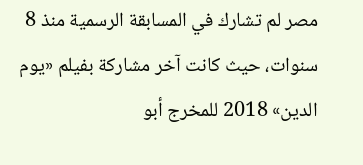مصر لم تشارك في المسابقة الرسمية منذ 8 سنوات، حيث كانت آخر مشاركة بفيلم «يوم الدين» 2018 للمخرج أبو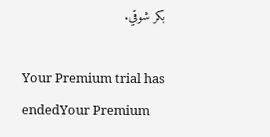بكر شوقي.

Your Premium trial has endedYour Premium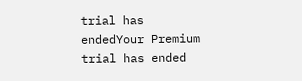trial has endedYour Premium trial has ended